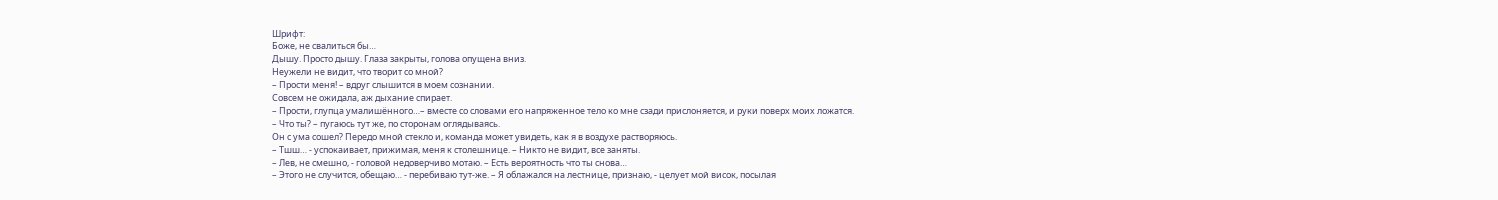Шрифт:
Боже, не свалиться бы…
Дышу. Просто дышу. Глаза закрыты, голова опущена вниз.
Неужели не видит, что творит со мной?
– Прости меня! – вдруг слышится в моем сознании.
Совсем не ожидала, аж дыхание спирает.
– Прости, глупца умалишённого…– вместе со словами его напряженное тело ко мне сзади прислоняется, и руки поверх моих ложатся.
– Что ты? – пугаюсь тут же, по сторонам оглядываясь.
Он с ума сошел? Передо мной стекло и, команда может увидеть, как я в воздухе растворяюсь.
– Тшш… - успокаивает, прижимая, меня к столешнице. – Никто не видит, все заняты.
– Лев, не смешно, - головой недоверчиво мотаю. – Есть вероятность что ты снова…
– Этого не случится, обещаю… - перебиваю тут-же. – Я облажался на лестнице, признаю, - целует мой висок, посылая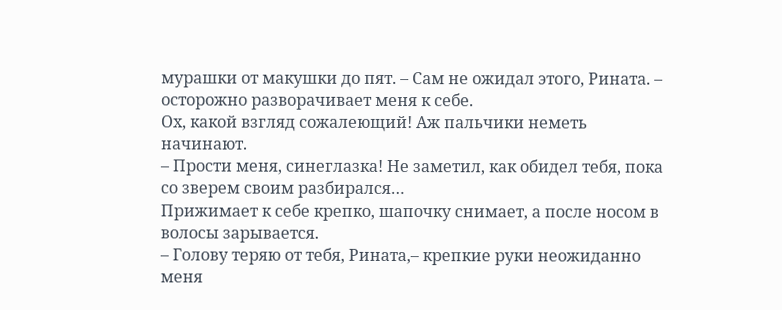мурашки от макушки до пят. – Сам не ожидал этого, Рината. – осторожно разворачивает меня к себе.
Ох, какой взгляд сожалеющий! Аж пальчики неметь начинают.
– Прости меня, синеглазка! Не заметил, как обидел тебя, пока со зверем своим разбирался…
Прижимает к себе крепко, шапочку снимает, а после носом в волосы зарывается.
– Голову теряю от тебя, Рината,– крепкие руки неожиданно меня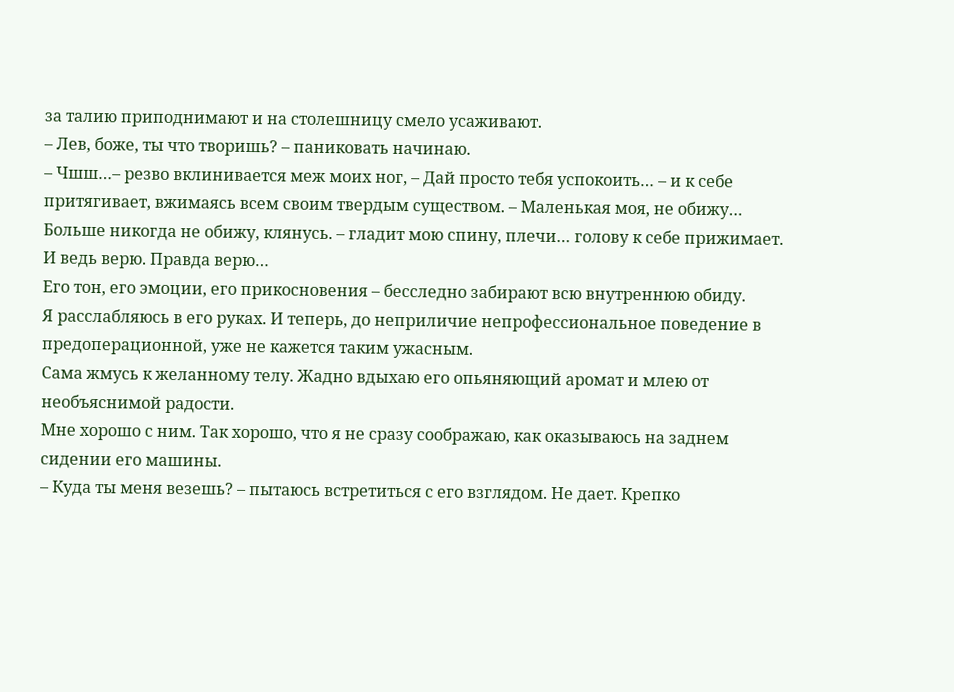за талию приподнимают и на столешницу смело усаживают.
– Лев, боже, ты что творишь? – паниковать начинаю.
– Чшш…– резво вклинивается меж моих ног, – Дай просто тебя успокоить… – и к себе притягивает, вжимаясь всем своим твердым существом. – Маленькая моя, не обижу… Больше никогда не обижу, клянусь. – гладит мою спину, плечи… голову к себе прижимает.
И ведь верю. Правда верю…
Его тон, его эмоции, его прикосновения – бесследно забирают всю внутреннюю обиду.
Я расслабляюсь в его руках. И теперь, до неприличие непрофессиональное поведение в предоперационной, уже не кажется таким ужасным.
Сама жмусь к желанному телу. Жадно вдыхаю его опьяняющий аромат и млею от необъяснимой радости.
Мне хорошо с ним. Так хорошо, что я не сразу соображаю, как оказываюсь на заднем сидении его машины.
– Куда ты меня везешь? – пытаюсь встретиться с его взглядом. Не дает. Крепко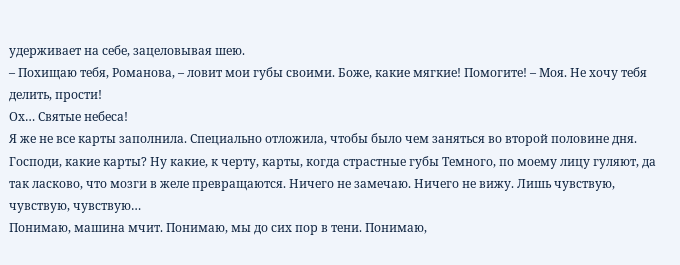удерживает на себе, зацеловывая шею.
– Похищаю тебя, Романова, – ловит мои губы своими. Боже, какие мягкие! Помогите! – Моя. Не хочу тебя делить, прости!
Ох… Святые небеса!
Я же не все карты заполнила. Специально отложила, чтобы было чем заняться во второй половине дня.
Господи, какие карты? Ну какие, к черту, карты, когда страстные губы Темного, по моему лицу гуляют, да так ласково, что мозги в желе превращаются. Ничего не замечаю. Ничего не вижу. Лишь чувствую, чувствую, чувствую…
Понимаю, машина мчит. Понимаю, мы до сих пор в тени. Понимаю,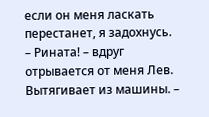если он меня ласкать перестанет, я задохнусь.
– Рината! – вдруг отрывается от меня Лев. Вытягивает из машины. –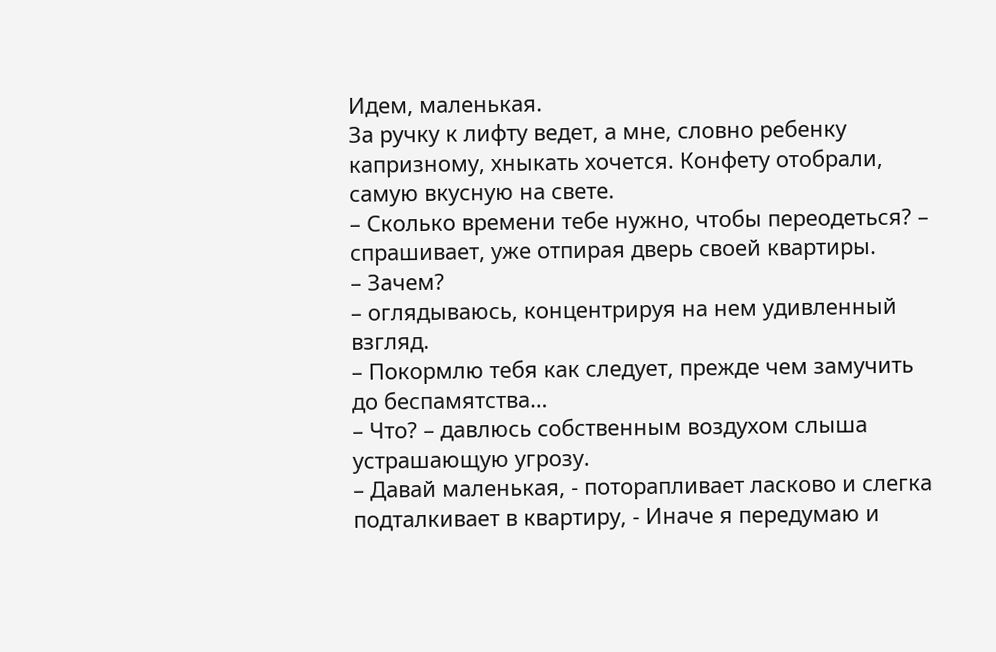Идем, маленькая.
За ручку к лифту ведет, а мне, словно ребенку капризному, хныкать хочется. Конфету отобрали, самую вкусную на свете.
– Сколько времени тебе нужно, чтобы переодеться? – спрашивает, уже отпирая дверь своей квартиры.
– Зачем?
– оглядываюсь, концентрируя на нем удивленный взгляд.
– Покормлю тебя как следует, прежде чем замучить до беспамятства…
– Что? – давлюсь собственным воздухом слыша устрашающую угрозу.
– Давай маленькая, - поторапливает ласково и слегка подталкивает в квартиру, - Иначе я передумаю и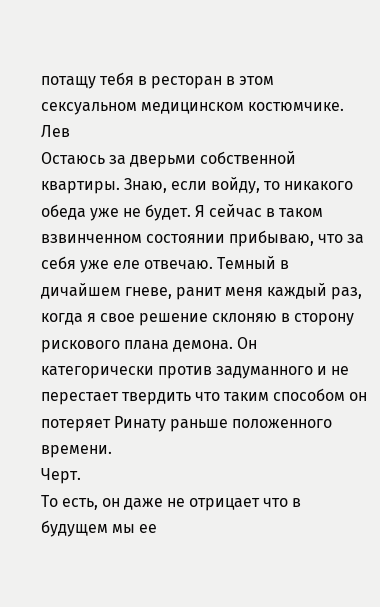потащу тебя в ресторан в этом сексуальном медицинском костюмчике.
Лев
Остаюсь за дверьми собственной квартиры. Знаю, если войду, то никакого обеда уже не будет. Я сейчас в таком взвинченном состоянии прибываю, что за себя уже еле отвечаю. Темный в дичайшем гневе, ранит меня каждый раз, когда я свое решение склоняю в сторону рискового плана демона. Он категорически против задуманного и не перестает твердить что таким способом он потеряет Ринату раньше положенного времени.
Черт.
То есть, он даже не отрицает что в будущем мы ее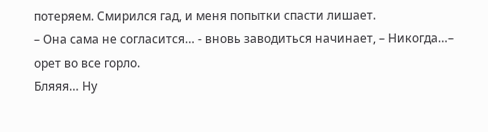потеряем. Смирился гад, и меня попытки спасти лишает.
– Она сама не согласится… - вновь заводиться начинает, – Никогда…– орет во все горло.
Бляяя… Ну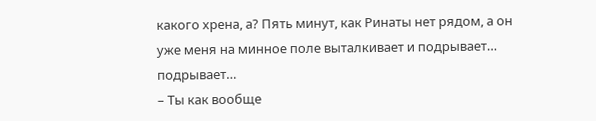какого хрена, а? Пять минут, как Ринаты нет рядом, а он уже меня на минное поле выталкивает и подрывает… подрывает…
– Ты как вообще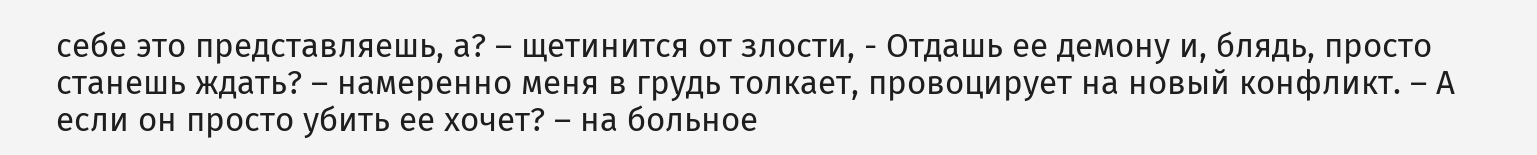себе это представляешь, а? – щетинится от злости, - Отдашь ее демону и, блядь, просто станешь ждать? – намеренно меня в грудь толкает, провоцирует на новый конфликт. – А если он просто убить ее хочет? – на больное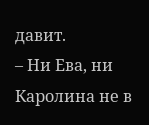давит.
– Ни Ева, ни Каролина не в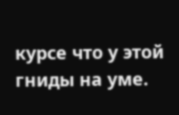курсе что у этой гниды на уме.